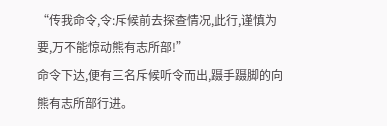“传我命令,令:斥候前去探查情况,此行,谨慎为要,万不能惊动熊有志所部!”
命令下达,便有三名斥候听令而出,蹑手蹑脚的向熊有志所部行进。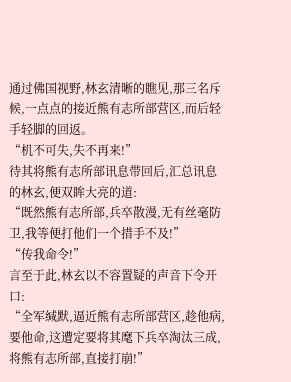通过佛国视野,林玄清晰的瞧见,那三名斥候,一点点的接近熊有志所部营区,而后轻手轻脚的回返。
“机不可失,失不再来!”
待其将熊有志所部讯息带回后,汇总讯息的林玄,便双眸大亮的道:
“既然熊有志所部,兵卒散漫,无有丝毫防卫,我等便打他们一个措手不及!”
“传我命令!”
言至于此,林玄以不容置疑的声音下令开口:
“全军缄默,逼近熊有志所部营区,趁他病,要他命,这遭定要将其麾下兵卒淘汰三成,将熊有志所部,直接打崩!”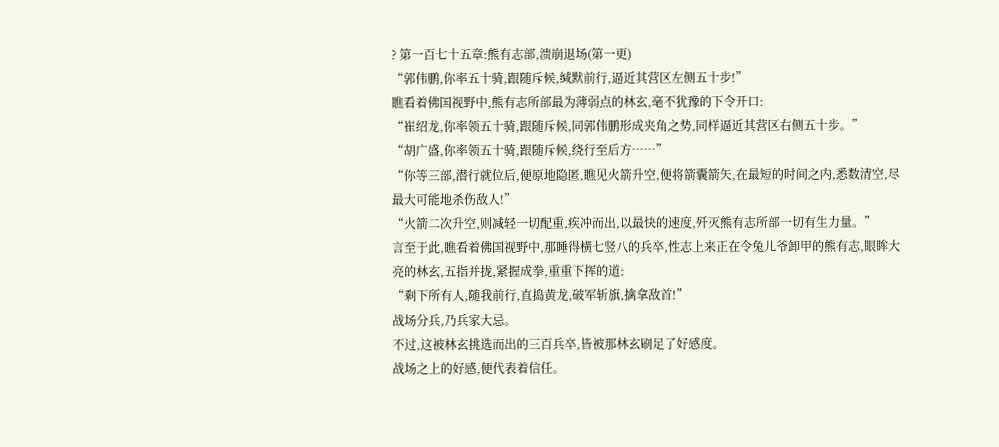? 第一百七十五章:熊有志部,溃崩退场(第一更)
“郭伟鹏,你率五十骑,跟随斥候,缄默前行,逼近其营区左侧五十步!”
瞧看着佛国视野中,熊有志所部最为薄弱点的林玄,毫不犹豫的下令开口:
“崔绍龙,你率领五十骑,跟随斥候,同郭伟鹏形成夹角之势,同样逼近其营区右侧五十步。”
“胡广盛,你率领五十骑,跟随斥候,绕行至后方……”
“你等三部,潜行就位后,便原地隐匿,瞧见火箭升空,便将箭囊箭矢,在最短的时间之内,悉数清空,尽最大可能地杀伤敌人!”
“火箭二次升空,则减轻一切配重,疾冲而出,以最快的速度,歼灭熊有志所部一切有生力量。”
言至于此,瞧看着佛国视野中,那睡得横七竖八的兵卒,性志上来正在令兔儿爷卸甲的熊有志,眼眸大亮的林玄,五指并拢,紧握成拳,重重下挥的道:
“剩下所有人,随我前行,直捣黄龙,破军斩旗,擒拿敌首!”
战场分兵,乃兵家大忌。
不过,这被林玄挑选而出的三百兵卒,皆被那林玄刷足了好感度。
战场之上的好感,便代表着信任。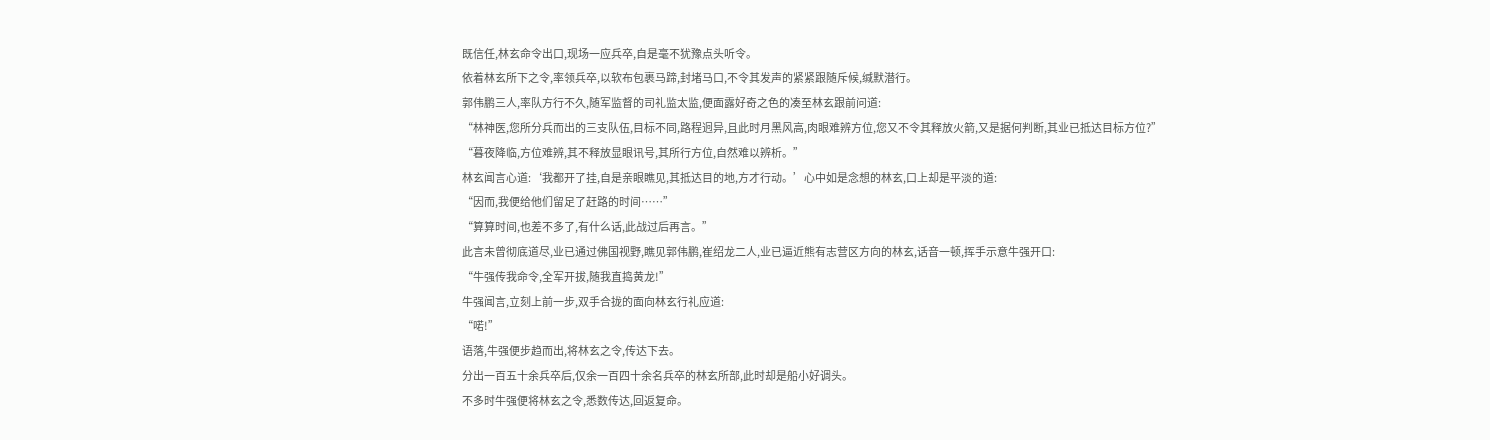既信任,林玄命令出口,现场一应兵卒,自是毫不犹豫点头听令。
依着林玄所下之令,率领兵卒,以软布包裹马蹄,封堵马口,不令其发声的紧紧跟随斥候,缄默潜行。
郭伟鹏三人,率队方行不久,随军监督的司礼监太监,便面露好奇之色的凑至林玄跟前问道:
“林神医,您所分兵而出的三支队伍,目标不同,路程迥异,且此时月黑风高,肉眼难辨方位,您又不令其释放火箭,又是据何判断,其业已抵达目标方位?”
“暮夜降临,方位难辨,其不释放显眼讯号,其所行方位,自然难以辨析。”
林玄闻言心道:‘我都开了挂,自是亲眼瞧见,其抵达目的地,方才行动。’心中如是念想的林玄,口上却是平淡的道:
“因而,我便给他们留足了赶路的时间……”
“算算时间,也差不多了,有什么话,此战过后再言。”
此言未曾彻底道尽,业已通过佛国视野,瞧见郭伟鹏,崔绍龙二人,业已逼近熊有志营区方向的林玄,话音一顿,挥手示意牛强开口:
“牛强传我命令,全军开拔,随我直捣黄龙!”
牛强闻言,立刻上前一步,双手合拢的面向林玄行礼应道:
“喏!”
语落,牛强便步趋而出,将林玄之令,传达下去。
分出一百五十余兵卒后,仅余一百四十余名兵卒的林玄所部,此时却是船小好调头。
不多时牛强便将林玄之令,悉数传达,回返复命。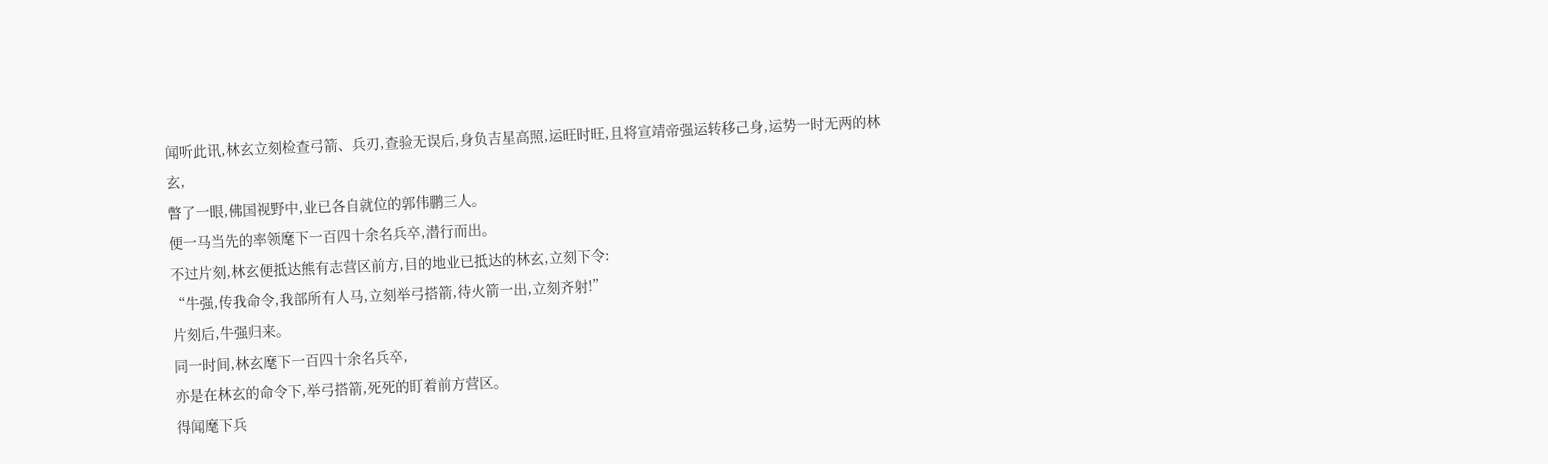闻听此讯,林玄立刻检查弓箭、兵刃,查验无误后,身负吉星高照,运旺时旺,且将宣靖帝强运转移己身,运势一时无两的林玄,
瞥了一眼,佛国视野中,业已各自就位的郭伟鹏三人。
便一马当先的率领麾下一百四十余名兵卒,潜行而出。
不过片刻,林玄便抵达熊有志营区前方,目的地业已抵达的林玄,立刻下令:
“牛强,传我命令,我部所有人马,立刻举弓搭箭,待火箭一出,立刻齐射!”
片刻后,牛强归来。
同一时间,林玄麾下一百四十余名兵卒,
亦是在林玄的命令下,举弓搭箭,死死的盯着前方营区。
得闻麾下兵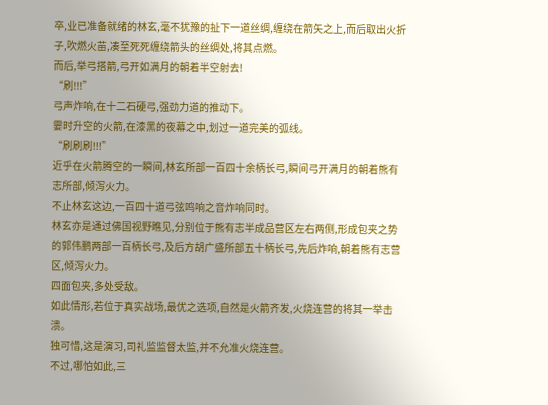卒,业已准备就绪的林玄,毫不犹豫的扯下一道丝绸,缠绕在箭矢之上,而后取出火折子,吹燃火苗,凑至死死缠绕箭头的丝绸处,将其点燃。
而后,举弓搭箭,弓开如满月的朝着半空射去!
“刷!!!”
弓声炸响,在十二石硬弓,强劲力道的推动下。
霎时升空的火箭,在漆黑的夜幕之中,划过一道完美的弧线。
“刷刷刷!!!”
近乎在火箭腾空的一瞬间,林玄所部一百四十余柄长弓,瞬间弓开满月的朝着熊有志所部,倾泻火力。
不止林玄这边,一百四十道弓弦鸣响之音炸响同时。
林玄亦是通过佛国视野瞧见,分别位于熊有志半成品营区左右两侧,形成包夹之势的郭伟鹏两部一百柄长弓,及后方胡广盛所部五十柄长弓,先后炸响,朝着熊有志营区,倾泻火力。
四面包夹,多处受敌。
如此情形,若位于真实战场,最优之选项,自然是火箭齐发,火烧连营的将其一举击溃。
独可惜,这是演习,司礼监监督太监,并不允准火烧连营。
不过,哪怕如此,三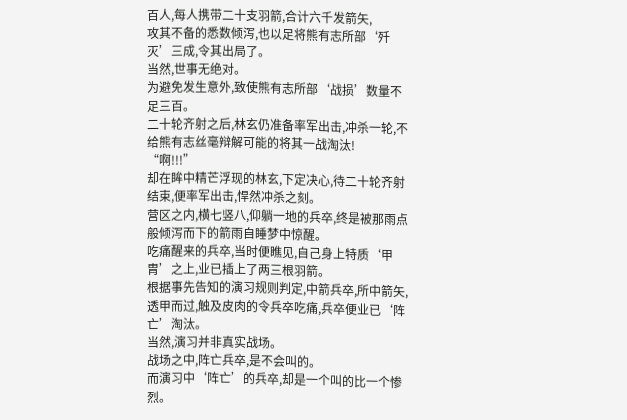百人,每人携带二十支羽箭,合计六千发箭矢,
攻其不备的悉数倾泻,也以足将熊有志所部‘歼灭’三成,令其出局了。
当然,世事无绝对。
为避免发生意外,致使熊有志所部‘战损’数量不足三百。
二十轮齐射之后,林玄仍准备率军出击,冲杀一轮,不给熊有志丝毫辩解可能的将其一战淘汰!
“啊!!!”
却在眸中精芒浮现的林玄,下定决心,待二十轮齐射结束,便率军出击,悍然冲杀之刻。
营区之内,横七竖八,仰躺一地的兵卒,终是被那雨点般倾泻而下的箭雨自睡梦中惊醒。
吃痛醒来的兵卒,当时便瞧见,自己身上特质‘甲胄’之上,业已插上了两三根羽箭。
根据事先告知的演习规则判定,中箭兵卒,所中箭矢,透甲而过,触及皮肉的令兵卒吃痛,兵卒便业已‘阵亡’淘汰。
当然,演习并非真实战场。
战场之中,阵亡兵卒,是不会叫的。
而演习中‘阵亡’的兵卒,却是一个叫的比一个惨烈。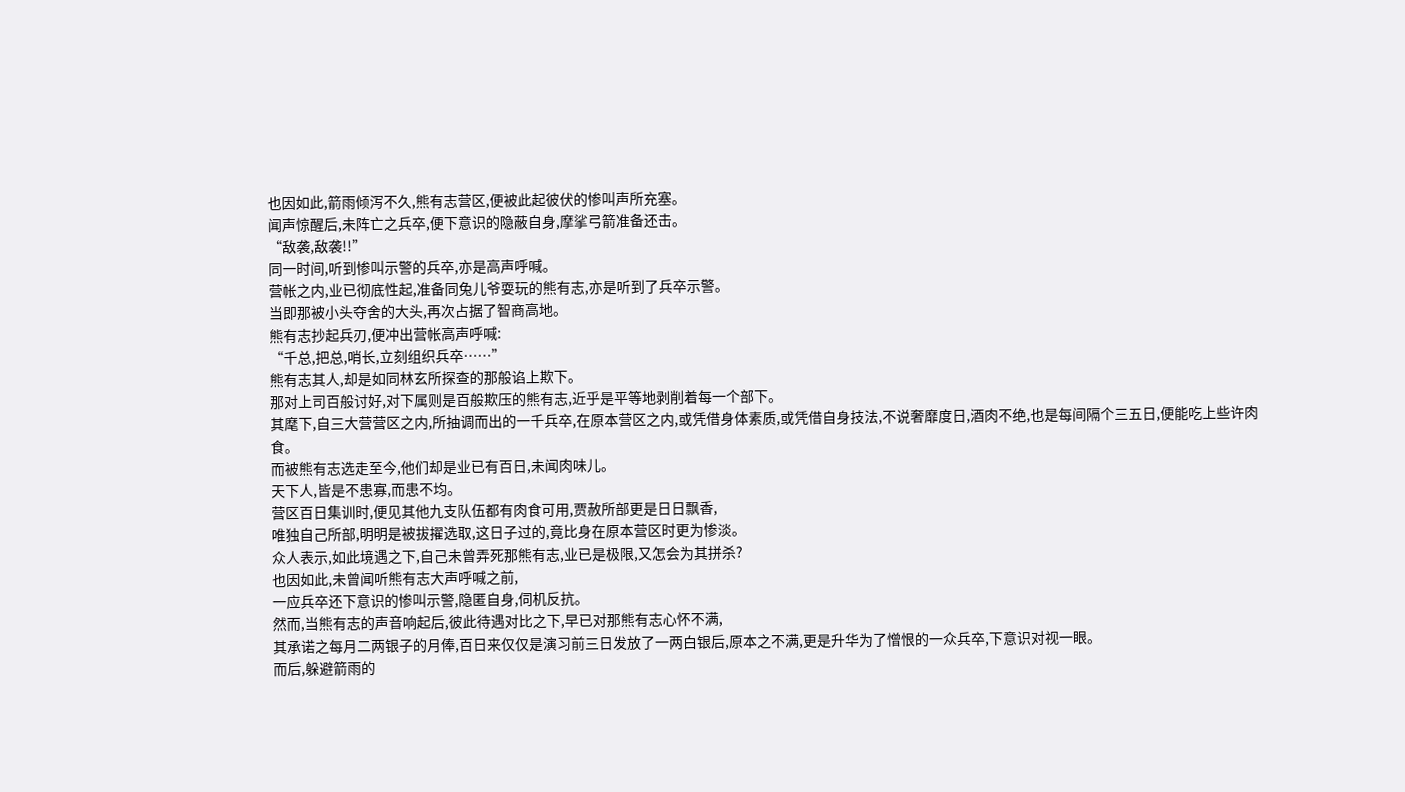也因如此,箭雨倾泻不久,熊有志营区,便被此起彼伏的惨叫声所充塞。
闻声惊醒后,未阵亡之兵卒,便下意识的隐蔽自身,摩挲弓箭准备还击。
“敌袭,敌袭!!”
同一时间,听到惨叫示警的兵卒,亦是高声呼喊。
营帐之内,业已彻底性起,准备同兔儿爷耍玩的熊有志,亦是听到了兵卒示警。
当即那被小头夺舍的大头,再次占据了智商高地。
熊有志抄起兵刃,便冲出营帐高声呼喊:
“千总,把总,哨长,立刻组织兵卒……”
熊有志其人,却是如同林玄所探查的那般谄上欺下。
那对上司百般讨好,对下属则是百般欺压的熊有志,近乎是平等地剥削着每一个部下。
其麾下,自三大营营区之内,所抽调而出的一千兵卒,在原本营区之内,或凭借身体素质,或凭借自身技法,不说奢靡度日,酒肉不绝,也是每间隔个三五日,便能吃上些许肉食。
而被熊有志选走至今,他们却是业已有百日,未闻肉味儿。
天下人,皆是不患寡,而患不均。
营区百日集训时,便见其他九支队伍都有肉食可用,贾赦所部更是日日飘香,
唯独自己所部,明明是被拔擢选取,这日子过的,竟比身在原本营区时更为惨淡。
众人表示,如此境遇之下,自己未曾弄死那熊有志,业已是极限,又怎会为其拼杀?
也因如此,未曾闻听熊有志大声呼喊之前,
一应兵卒还下意识的惨叫示警,隐匿自身,伺机反抗。
然而,当熊有志的声音响起后,彼此待遇对比之下,早已对那熊有志心怀不满,
其承诺之每月二两银子的月俸,百日来仅仅是演习前三日发放了一两白银后,原本之不满,更是升华为了憎恨的一众兵卒,下意识对视一眼。
而后,躲避箭雨的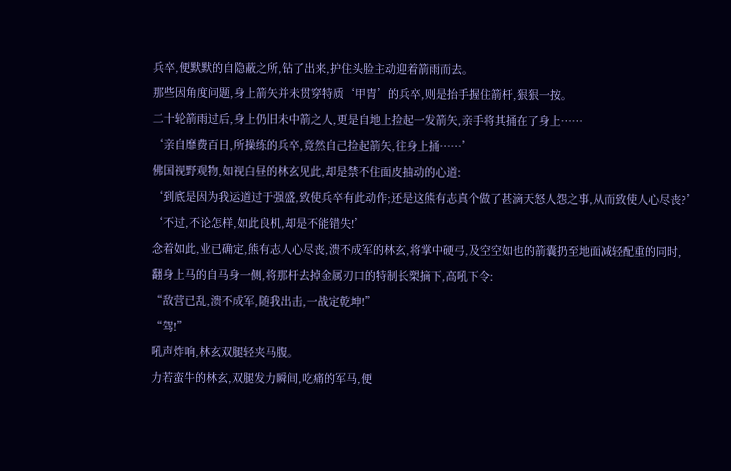兵卒,便默默的自隐蔽之所,钻了出来,护住头脸主动迎着箭雨而去。
那些因角度问题,身上箭矢并未贯穿特质‘甲胄’的兵卒,则是抬手握住箭杆,狠狠一按。
二十轮箭雨过后,身上仍旧未中箭之人,更是自地上捡起一发箭矢,亲手将其捅在了身上……
‘亲自靡费百日,所操练的兵卒,竟然自己捡起箭矢,往身上捅……’
佛国视野观物,如视白昼的林玄见此,却是禁不住面皮抽动的心道:
‘到底是因为我运道过于强盛,致使兵卒有此动作;还是这熊有志真个做了甚滴天怒人怨之事,从而致使人心尽丧?’
‘不过,不论怎样,如此良机,却是不能错失!’
念着如此,业已确定,熊有志人心尽丧,溃不成军的林玄,将掌中硬弓,及空空如也的箭囊扔至地面减轻配重的同时,
翻身上马的自马身一侧,将那杆去掉金属刃口的特制长槊摘下,高吼下令:
“敌营已乱,溃不成军,随我出击,一战定乾坤!”
“驾!”
吼声炸响,林玄双腿轻夹马腹。
力若蛮牛的林玄,双腿发力瞬间,吃痛的军马,便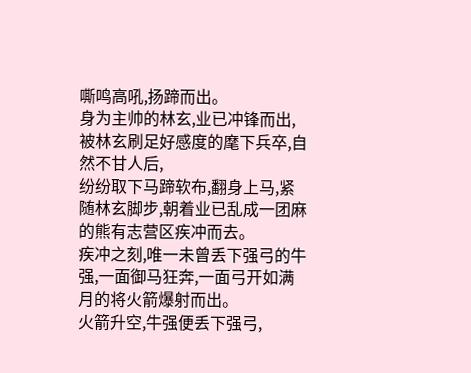嘶鸣高吼,扬蹄而出。
身为主帅的林玄,业已冲锋而出,被林玄刷足好感度的麾下兵卒,自然不甘人后,
纷纷取下马蹄软布,翻身上马,紧随林玄脚步,朝着业已乱成一团麻的熊有志营区疾冲而去。
疾冲之刻,唯一未曾丢下强弓的牛强,一面御马狂奔,一面弓开如满月的将火箭爆射而出。
火箭升空,牛强便丢下强弓,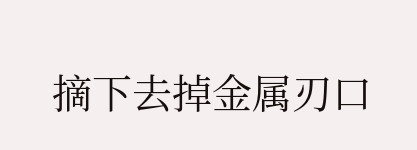摘下去掉金属刃口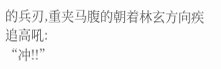的兵刃,重夹马腹的朝着林玄方向疾追高吼:
“冲!!”